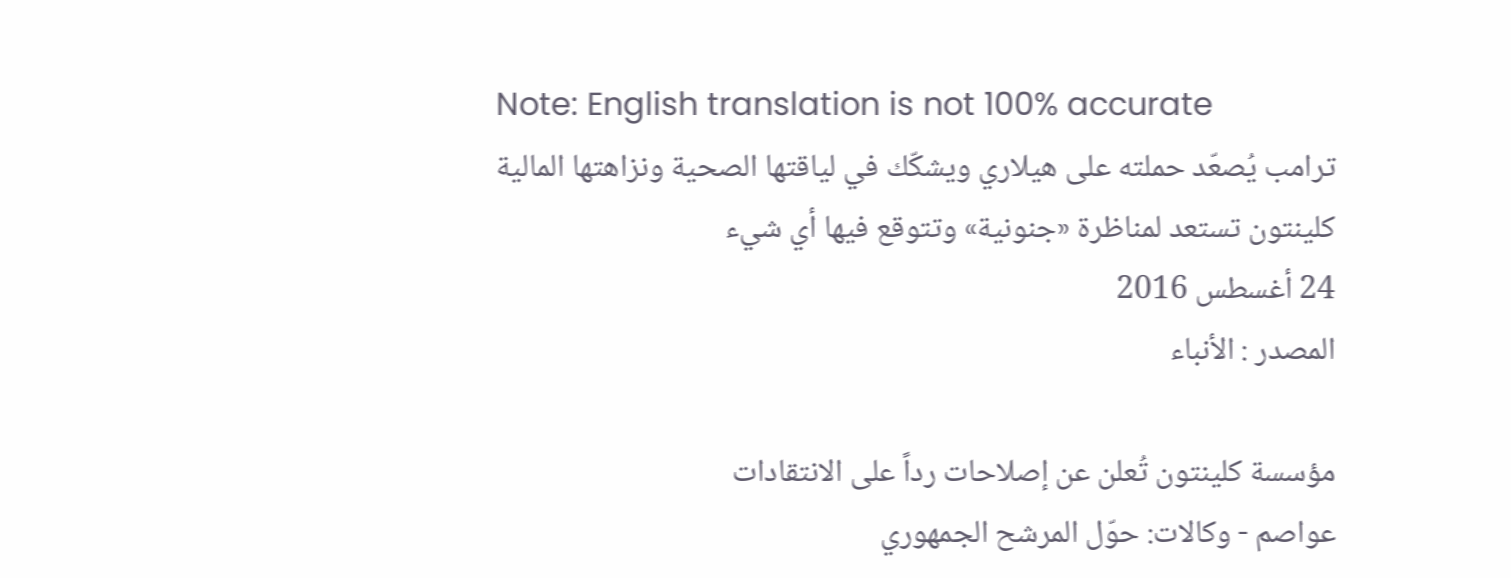Note: English translation is not 100% accurate
ترامب يُصعّد حملته على هيلاري ويشكّك في لياقتها الصحية ونزاهتها المالية
كلينتون تستعد لمناظرة «جنونية» وتتوقع فيها أي شيء
24 أغسطس 2016
المصدر : الأنباء

مؤسسة كلينتون تُعلن عن إصلاحات رداً على الانتقادات
عواصم - وكالات: حوّل المرشح الجمهوري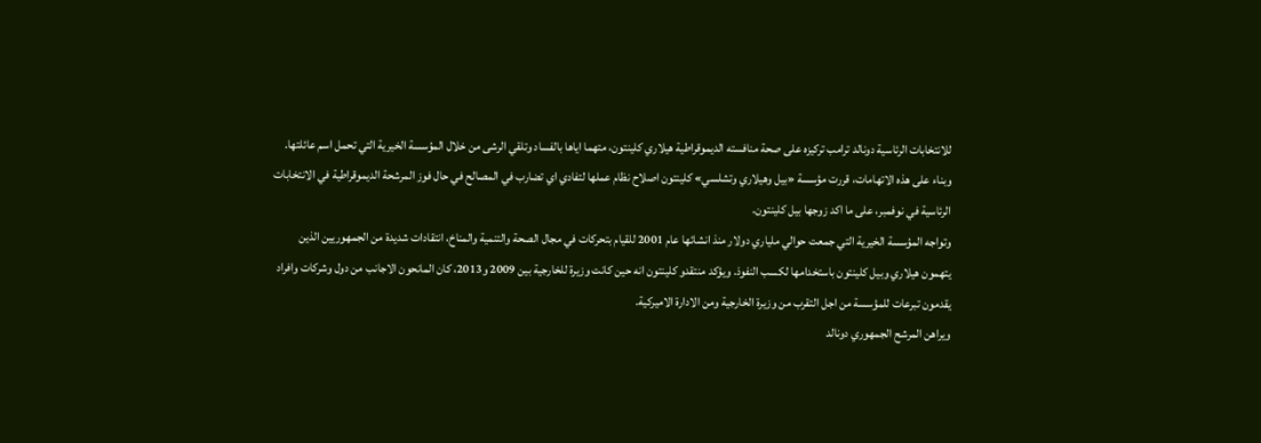للانتخابات الرئاسية دونالد ترامب تركيزه على صحة منافسته الديموقراطية هيلاري كلينتون، متهما اياها بالفساد وتلقي الرشى من خلال المؤسسة الخيرية التي تحمل اسم عائلتها.
وبناء على هذه الاتهامات، قررت مؤسسة «بيل وهيلاري وتشلسي» كلينتون اصلاح نظام عملها لتفادي اي تضارب في المصالح في حال فوز المرشحة الديموقراطية في الانتخابات الرئاسية في نوفمبر، على ما اكد زوجها بيل كلينتون.
وتواجه المؤسسة الخيرية التي جمعت حوالي ملياري دولار منذ انشائها عام 2001 للقيام بتحركات في مجال الصحة والتنمية والمناخ، انتقادات شديدة من الجمهوريين الذين يتهمون هيلاري وبيل كلينتون باستخدامها لكسب النفوذ. ويؤكد منتقدو كلينتون انه حين كانت وزيرة للخارجية بين 2009 و2013، كان المانحون الاجانب من دول وشركات وافراد يقدمون تبرعات للمؤسسة من اجل التقرب من وزيرة الخارجية ومن الادارة الاميركية.
ويراهن المرشح الجمهوري دونالد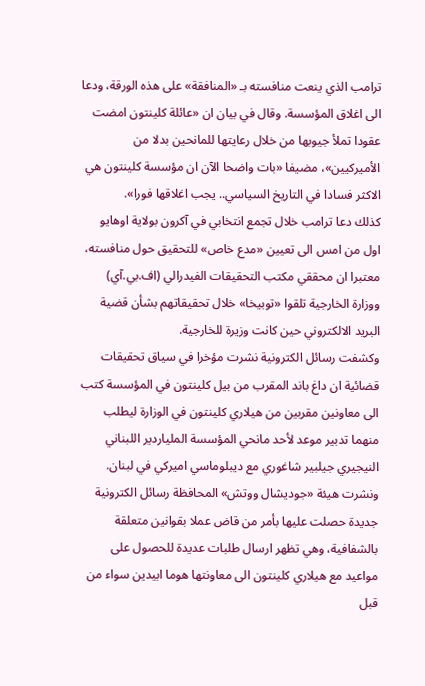ترامب الذي ينعت منافسته بـ «المنافقة» على هذه الورقة، ودعا الى اغلاق المؤسسة. وقال في بيان ان «عائلة كلينتون امضت عقودا تملأ جيوبها من خلال رعايتها للمانحين بدلا من الأميركيين»، مضيفا «بات واضحا الآن ان مؤسسة كلينتون هي الاكثر فسادا في التاريخ السياسي.. يجب اغلاقها فورا».
كذلك دعا ترامب خلال تجمع انتخابي في آكرون بولاية اوهايو اول من امس الى تعيين «مدع خاص» للتحقيق حول منافسته، معتبرا ان محققي مكتب التحقيقات الفيدرالي (اف.بي.آي) ووزارة الخارجية تلقوا «توبيخا» خلال تحقيقاتهم بشأن قضية البريد الالكتروني حين كانت وزيرة للخارجية.
وكشفت رسائل الكترونية نشرت مؤخرا في سياق تحقيقات قضائية ان داغ باند المقرب من بيل كلينتون في المؤسسة كتب الى معاونين مقربين من هيلاري كلينتون في الوزارة ليطلب منهما تدبير موعد لأحد مانحي المؤسسة الملياردير اللبناني النيجيري جيلبير شاغوري مع ديبلوماسي اميركي في لبنان.
ونشرت هيئة «جوديشال ووتش» المحافظة رسائل الكترونية جديدة حصلت عليها بأمر من قاض عملا بقوانين متعلقة بالشفافية، وهي تظهر ارسال طلبات عديدة للحصول على مواعيد مع هيلاري كلينتون الى معاونتها هوما ابيدين سواء من قبل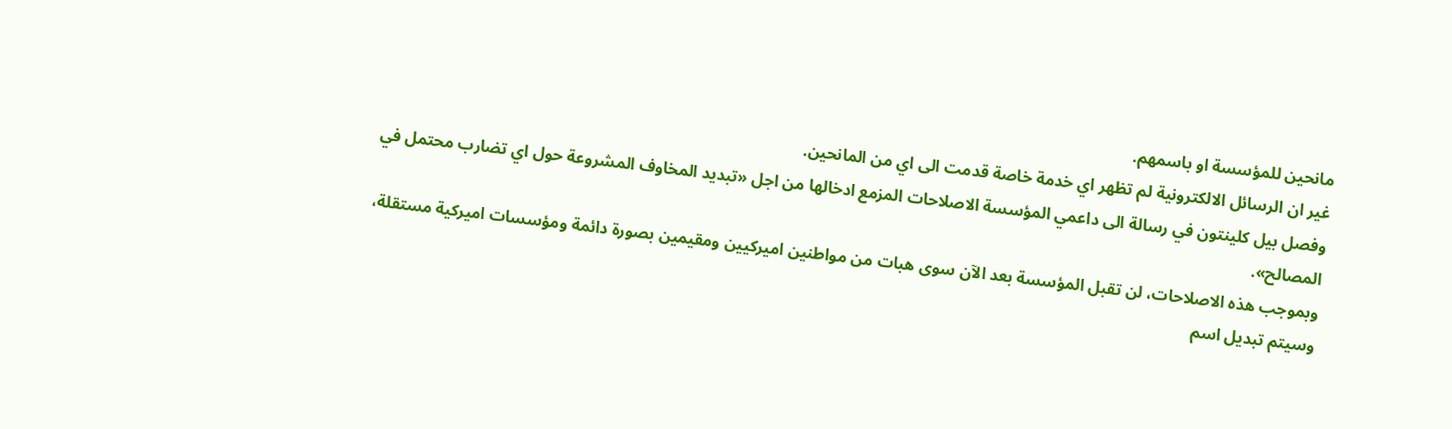مانحين للمؤسسة او باسمهم.
غير ان الرسائل الالكترونية لم تظهر اي خدمة خاصة قدمت الى اي من المانحين.
وفصل بيل كلينتون في رسالة الى داعمي المؤسسة الاصلاحات المزمع ادخالها من اجل «تبديد المخاوف المشروعة حول اي تضارب محتمل في المصالح».
وبموجب هذه الاصلاحات، لن تقبل المؤسسة بعد الآن سوى هبات من مواطنين اميركيين ومقيمين بصورة دائمة ومؤسسات اميركية مستقلة، وسيتم تبديل اسم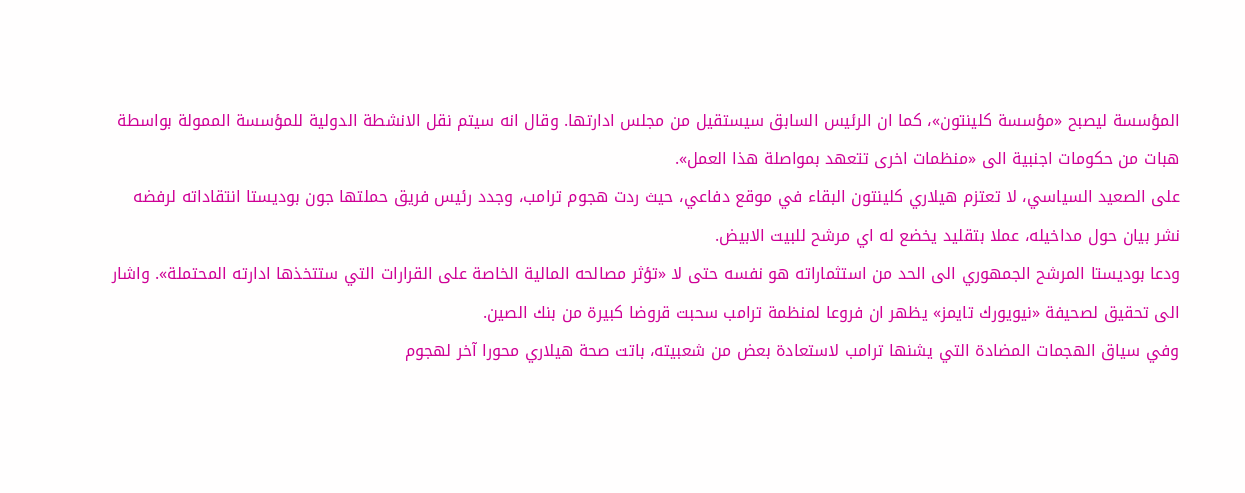المؤسسة ليصبح «مؤسسة كلينتون»، كما ان الرئيس السابق سيستقيل من مجلس ادارتها. وقال انه سيتم نقل الانشطة الدولية للمؤسسة الممولة بواسطة هبات من حكومات اجنبية الى «منظمات اخرى تتعهد بمواصلة هذا العمل».
على الصعيد السياسي، لا تعتزم هيلاري كلينتون البقاء في موقع دفاعي، حيث ردت هجوم ترامب، وجدد رئيس فريق حملتها جون بوديستا انتقاداته لرفضه نشر بيان حول مداخيله، عملا بتقليد يخضع له اي مرشح للبيت الابيض.
ودعا بوديستا المرشح الجمهوري الى الحد من استثماراته هو نفسه حتى لا «تؤثر مصالحه المالية الخاصة على القرارات التي ستتخذها ادارته المحتملة». واشار الى تحقيق لصحيفة «نيويورك تايمز» يظهر ان فروعا لمنظمة ترامب سحبت قروضا كبيرة من بنك الصين.
وفي سياق الهجمات المضادة التي يشنها ترامب لاستعادة بعض من شعبيته، باتت صحة هيلاري محورا آخر لهجوم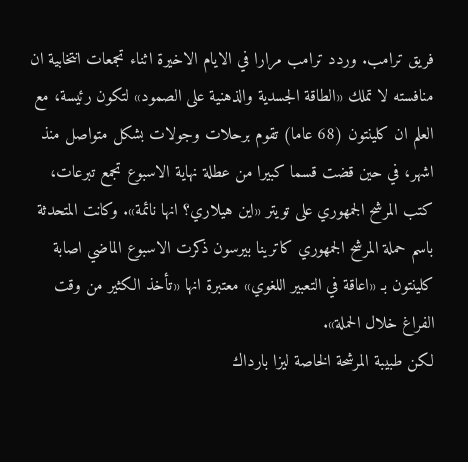فريق ترامب. وردد ترامب مرارا في الايام الاخيرة اثناء تجمعات انتخابية ان منافسته لا تملك «الطاقة الجسدية والذهنية على الصمود» لتكون رئيسة، مع العلم ان كلينتون (68 عاما) تقوم برحلات وجولات بشكل متواصل منذ اشهر، في حين قضت قسما كبيرا من عطلة نهاية الاسبوع تجمع تبرعات، كتب المرشح الجمهوري على تويتر «اين هيلاري؟ انها نائمة». وكانت المتحدثة باسم حملة المرشح الجمهوري كاترينا بيرسون ذكرت الاسبوع الماضي اصابة كلينتون بـ «اعاقة في التعبير اللغوي» معتبرة انها «تأخذ الكثير من وقت الفراغ خلال الحملة».
لكن طبيبة المرشحة الخاصة ليزا بارداك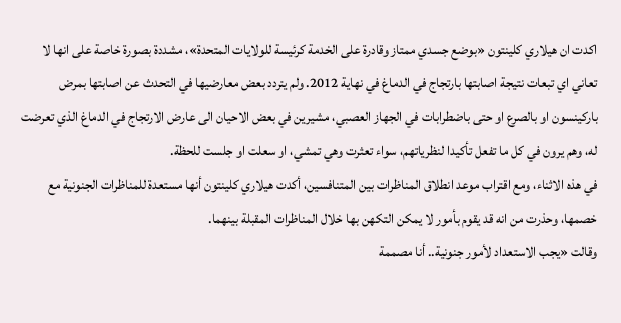اكدت ان هيلاري كلينتون «بوضع جسدي ممتاز وقادرة على الخدمة كرئيسة للولايات المتحدة»، مشددة بصورة خاصة على انها لا تعاني اي تبعات نتيجة اصابتها بارتجاج في الدماغ في نهاية 2012. ولم يتردد بعض معارضيها في التحدث عن اصابتها بمرض باركينسون او بالصرع او حتى باضطرابات في الجهاز العصبي، مشيرين في بعض الاحيان الى عارض الارتجاج في الدماغ الذي تعرضت له، وهم يرون في كل ما تفعل تأكيدا لنظرياتهم، سواء تعثرت وهي تمشي، او سعلت او جلست للحظة.
في هذه الاثناء، ومع اقتراب موعد انطلاق المناظرات بين المتنافسين، أكدت هيلاري كلينتون أنها مستعدة للمناظرات الجنونية مع خصمها، وحذرت من انه قد يقوم بأمور لا يمكن التكهن بها خلال المناظرات المقبلة بينهما.
وقالت «يجب الاستعداد لأمور جنونية.. أنا مصممة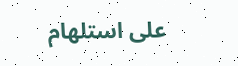على استلهام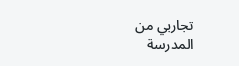تجاربي من المدرسة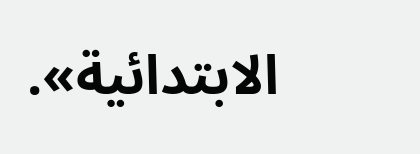الابتدائية».